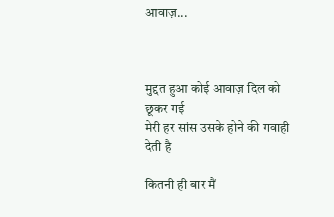आवाज़...



मुद्दत हुआ कोई आवाज़ दिल को छूकर गई
मेरी हर सांस उसके होने की गवाही देती है

कितनी ही बार मैं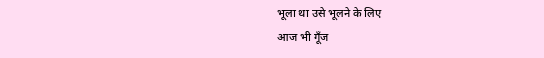भूला था उसे भूलने के लिए
आज भी गूँज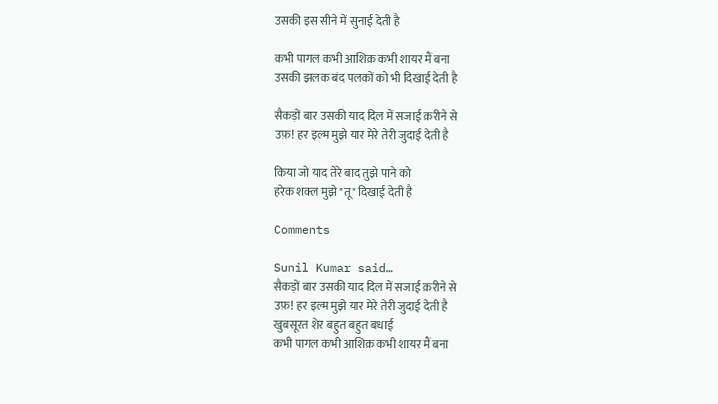उसकी इस सीने में सुनाई देती है

कभी पागल कभी आशिक़ कभी शायर मैं बना
उसकी झलक बंद पलकों को भी दिखाई देती है

सैकड़ों बार उसकी याद दिल में सजाई क़रीने से
उफ़! हर इल्म मुझे यार मेरे तेरी जुदाई देती है

किया जो याद तेरे बाद तुझे पाने को
हरेक शक्ल मुझे "तू" दिखाई देती है

Comments

Sunil Kumar said…
सैकड़ों बार उसकी याद दिल में सजाई क़रीने से
उफ़! हर इल्म मुझे यार मेरे तेरी जुदाई देती है
खुबसूरत शेर बहुत बहुत बधाई
कभी पागल कभी आशिक़ कभी शायर मैं बना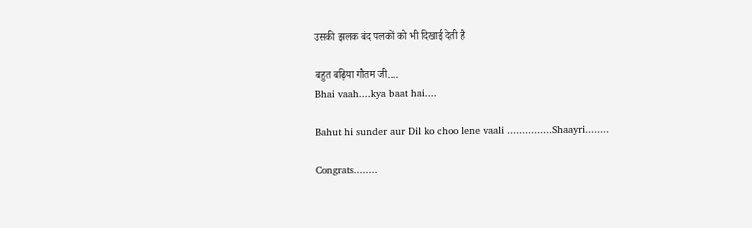उसकी झलक बंद पलकों को भी दिखाई देती है

बहुत बढ़िया गौतम जी....
Bhai vaah....kya baat hai....

Bahut hi sunder aur Dil ko choo lene vaali ...............Shaayri........

Congrats........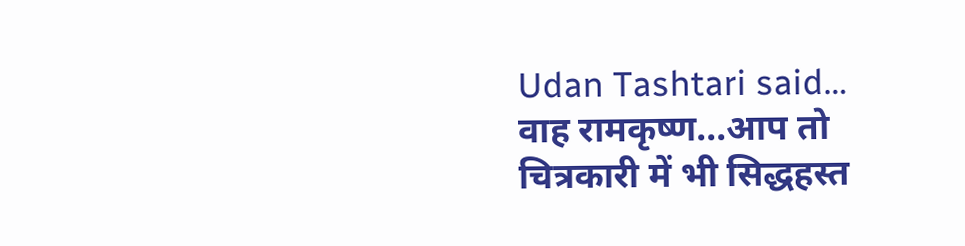Udan Tashtari said…
वाह रामकृष्ण...आप तो चित्रकारी में भी सिद्धहस्त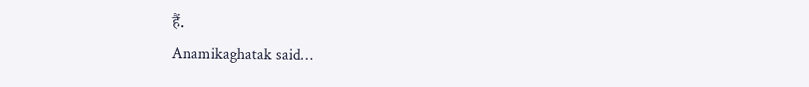हैं.
Anamikaghatak said…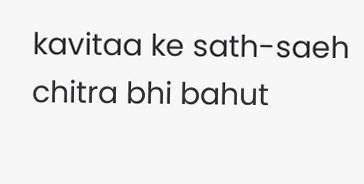kavitaa ke sath-saeh chitra bhi bahut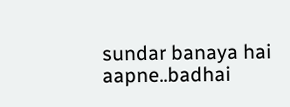sundar banaya hai aapne..badhai